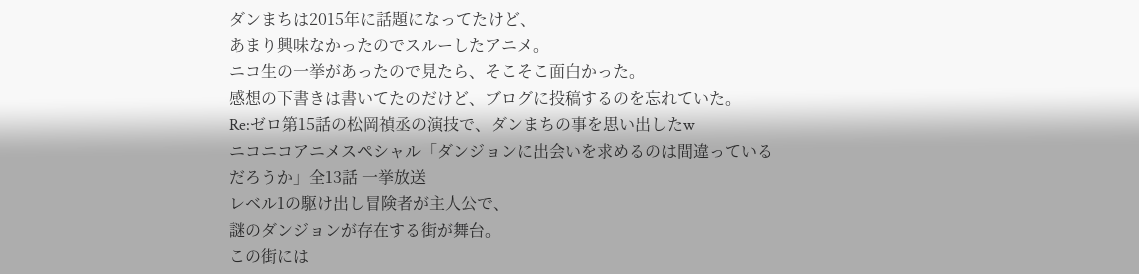ダンまちは2015年に話題になってたけど、
あまり興味なかったのでスルーしたアニメ。
ニコ生の一挙があったので見たら、そこそこ面白かった。
感想の下書きは書いてたのだけど、ブログに投稿するのを忘れていた。
Re:ゼロ第15話の松岡禎丞の演技で、ダンまちの事を思い出したw
ニコニコアニメスペシャル「ダンジョンに出会いを求めるのは間違っているだろうか」全13話 一挙放送
レベル1の駆け出し冒険者が主人公で、
謎のダンジョンが存在する街が舞台。
この街には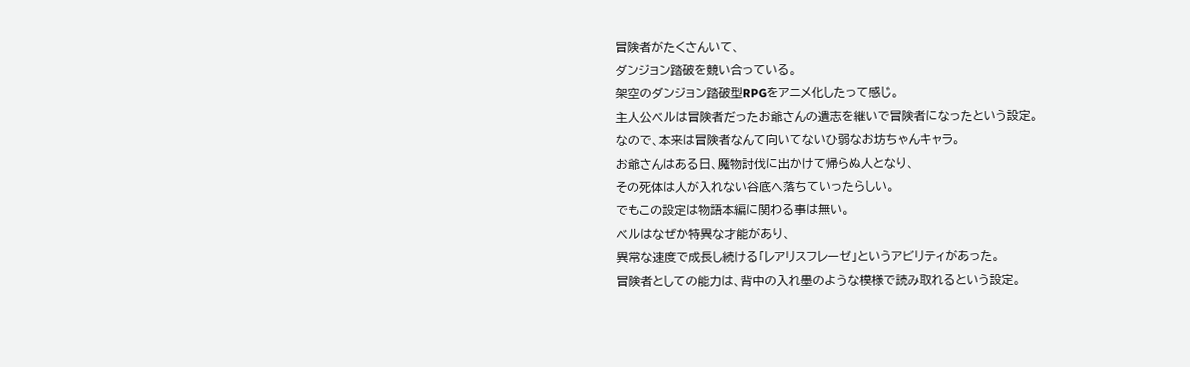冒険者がたくさんいて、
ダンジョン踏破を競い合っている。
架空のダンジョン踏破型RPGをアニメ化したって感じ。
主人公ベルは冒険者だったお爺さんの遺志を継いで冒険者になったという設定。
なので、本来は冒険者なんて向いてないひ弱なお坊ちゃんキャラ。
お爺さんはある日、魔物討伐に出かけて帰らぬ人となり、
その死体は人が入れない谷底へ落ちていったらしい。
でもこの設定は物語本編に関わる事は無い。
ベルはなぜか特異な才能があり、
異常な速度で成長し続ける「レアリスフレーゼ」というアビリティがあった。
冒険者としての能力は、背中の入れ墨のような模様で読み取れるという設定。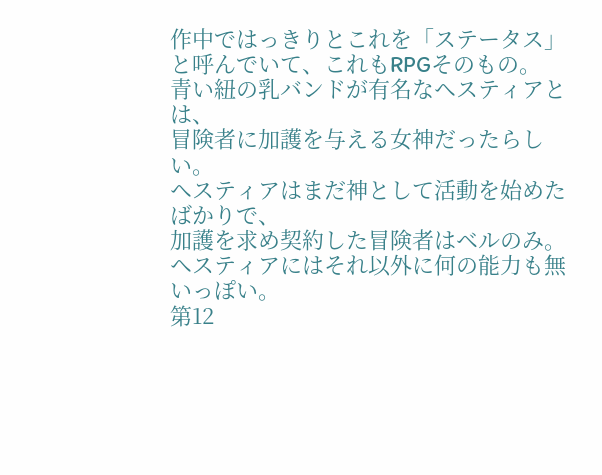作中ではっきりとこれを「ステータス」と呼んでいて、これもRPGそのもの。
青い紐の乳バンドが有名なヘスティアとは、
冒険者に加護を与える女神だったらしい。
ヘスティアはまだ神として活動を始めたばかりで、
加護を求め契約した冒険者はベルのみ。
ヘスティアにはそれ以外に何の能力も無いっぽい。
第12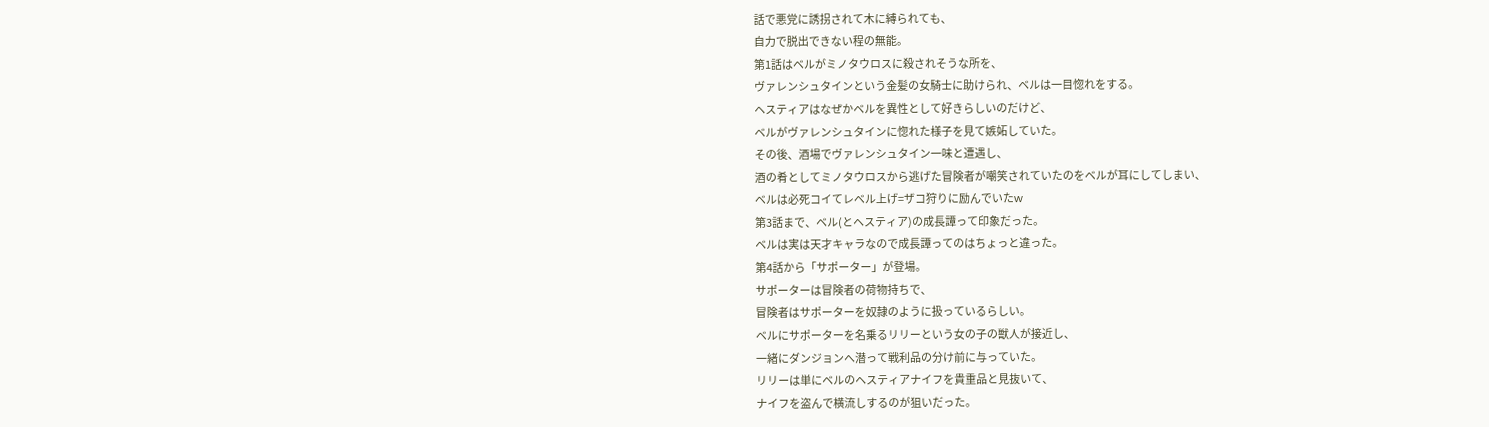話で悪党に誘拐されて木に縛られても、
自力で脱出できない程の無能。
第1話はベルがミノタウロスに殺されそうな所を、
ヴァレンシュタインという金髪の女騎士に助けられ、ベルは一目惚れをする。
ヘスティアはなぜかベルを異性として好きらしいのだけど、
ベルがヴァレンシュタインに惚れた様子を見て嫉妬していた。
その後、酒場でヴァレンシュタイン一味と遭遇し、
酒の肴としてミノタウロスから逃げた冒険者が嘲笑されていたのをベルが耳にしてしまい、
ベルは必死コイてレベル上げ=ザコ狩りに励んでいたw
第3話まで、ベル(とヘスティア)の成長譚って印象だった。
ベルは実は天才キャラなので成長譚ってのはちょっと違った。
第4話から「サポーター」が登場。
サポーターは冒険者の荷物持ちで、
冒険者はサポーターを奴隷のように扱っているらしい。
ベルにサポーターを名乗るリリーという女の子の獣人が接近し、
一緒にダンジョンへ潜って戦利品の分け前に与っていた。
リリーは単にベルのヘスティアナイフを貴重品と見抜いて、
ナイフを盗んで横流しするのが狙いだった。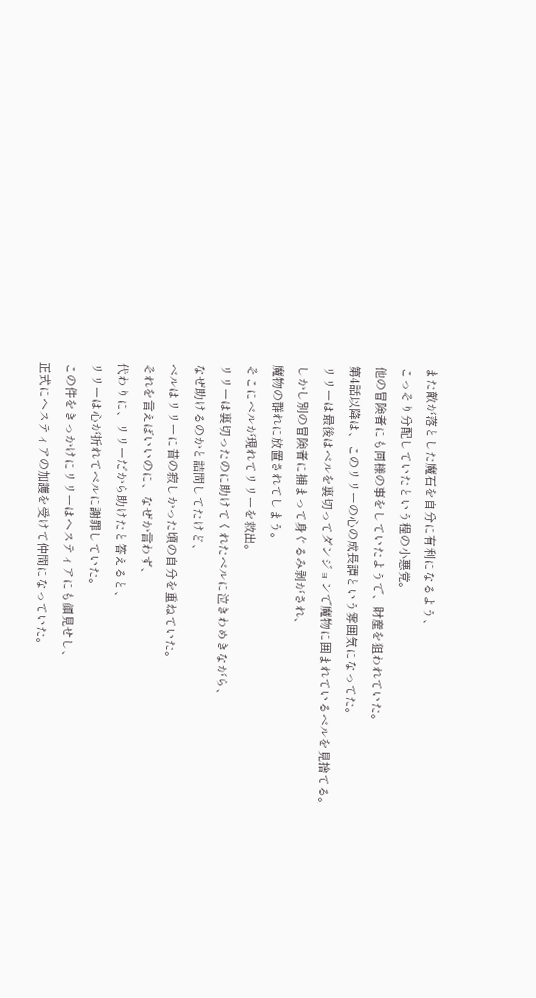また敵が落とした魔石を自分に有利になるよう、
こっそり分配していたという程の小悪党。
他の冒険者にも同様の事をしていたようで、財産を狙われていた。
第4話以降は、このリリーの心の成長譚という雰囲気になってた。
リリーは最後はベルを裏切ってダンジョンで魔物に囲まれているベルを見捨てる。
しかし別の冒険者に捕まって身ぐるみ剥がされ、
魔物の群れに放置されてしまう。
そこにベルが現れてリリーを救出。
リリーは裏切ったのに助けてくれたベルに泣きわめきながら、
なぜ助けるのかと詰問してたけど、
ベルはリリーに昔の寂しかった頃の自分を重ねていた。
それを言えばいいのに、なぜか言わず、
代わりに、リリーだから助けたと答えると、
リリーは心が折れてベルに謝罪していた。
この件をきっかけにリリーはヘスティアにも顔見せし、
正式にヘスティアの加護を受けて仲間になっていた。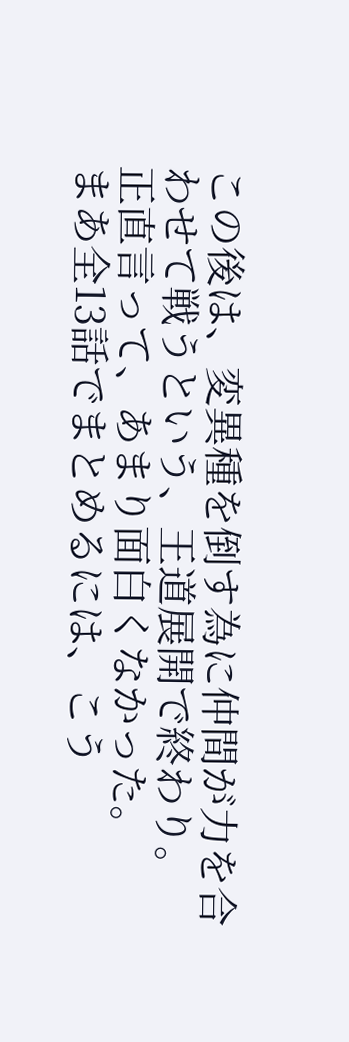この後は、変異種を倒す為に仲間が力を合わせて戦うという、王道展開で終わり。
正直言って、あまり面白くなかった。
まあ全13話でまとめるには、こう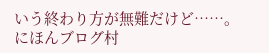いう終わり方が無難だけど……。
にほんブログ村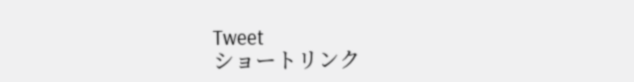Tweet
ショートリンク